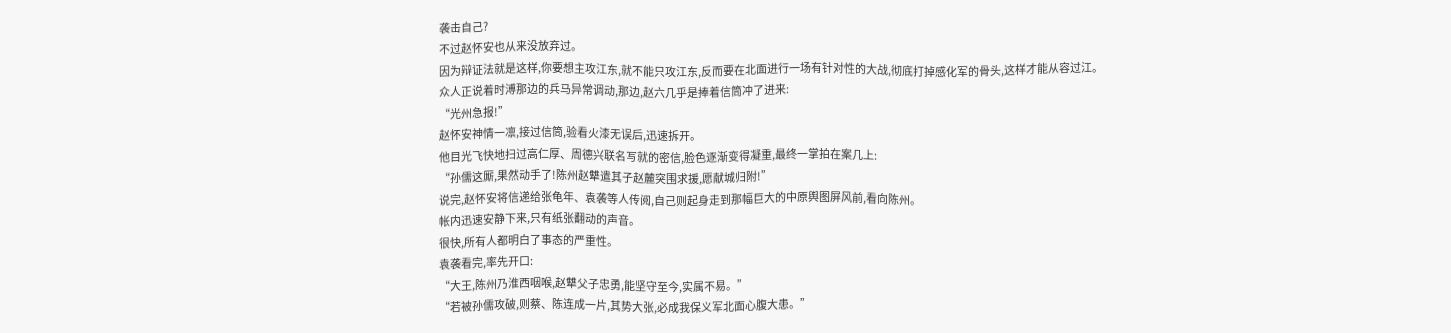袭击自己?
不过赵怀安也从来没放弃过。
因为辩证法就是这样,你要想主攻江东,就不能只攻江东,反而要在北面进行一场有针对性的大战,彻底打掉感化军的骨头,这样才能从容过江。
众人正说着时溥那边的兵马异常调动,那边,赵六几乎是捧着信筒冲了进来:
“光州急报!”
赵怀安神情一凛,接过信筒,验看火漆无误后,迅速拆开。
他目光飞快地扫过高仁厚、周德兴联名写就的密信,脸色逐渐变得凝重,最终一掌拍在案几上:
“孙儒这厮,果然动手了!陈州赵犨遣其子赵麓突围求援,愿献城归附!”
说完,赵怀安将信递给张龟年、袁袭等人传阅,自己则起身走到那幅巨大的中原舆图屏风前,看向陈州。
帐内迅速安静下来,只有纸张翻动的声音。
很快,所有人都明白了事态的严重性。
袁袭看完,率先开口:
“大王,陈州乃淮西咽喉,赵犨父子忠勇,能坚守至今,实属不易。”
“若被孙儒攻破,则蔡、陈连成一片,其势大张,必成我保义军北面心腹大患。”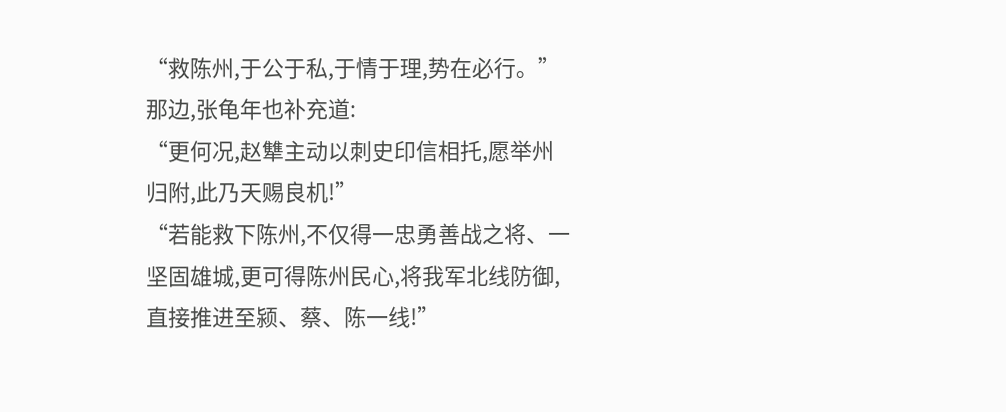“救陈州,于公于私,于情于理,势在必行。”
那边,张龟年也补充道:
“更何况,赵犨主动以刺史印信相托,愿举州归附,此乃天赐良机!”
“若能救下陈州,不仅得一忠勇善战之将、一坚固雄城,更可得陈州民心,将我军北线防御,直接推进至颍、蔡、陈一线!”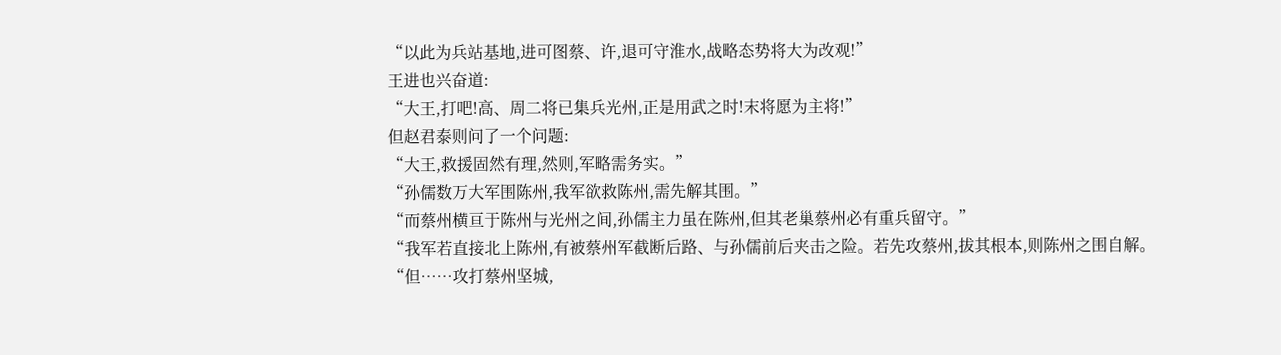“以此为兵站基地,进可图蔡、许,退可守淮水,战略态势将大为改观!”
王进也兴奋道:
“大王,打吧!高、周二将已集兵光州,正是用武之时!末将愿为主将!”
但赵君泰则问了一个问题:
“大王,救援固然有理,然则,军略需务实。”
“孙儒数万大军围陈州,我军欲救陈州,需先解其围。”
“而蔡州横亘于陈州与光州之间,孙儒主力虽在陈州,但其老巢蔡州必有重兵留守。”
“我军若直接北上陈州,有被蔡州军截断后路、与孙儒前后夹击之险。若先攻蔡州,拔其根本,则陈州之围自解。
“但……攻打蔡州坚城,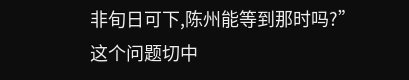非旬日可下,陈州能等到那时吗?”
这个问题切中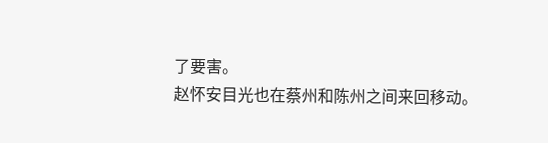了要害。
赵怀安目光也在蔡州和陈州之间来回移动。